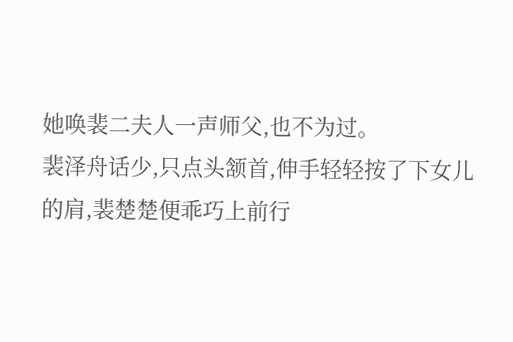她唤裴二夫人一声师父,也不为过。
裴泽舟话少,只点头颔首,伸手轻轻按了下女儿的肩,裴楚楚便乖巧上前行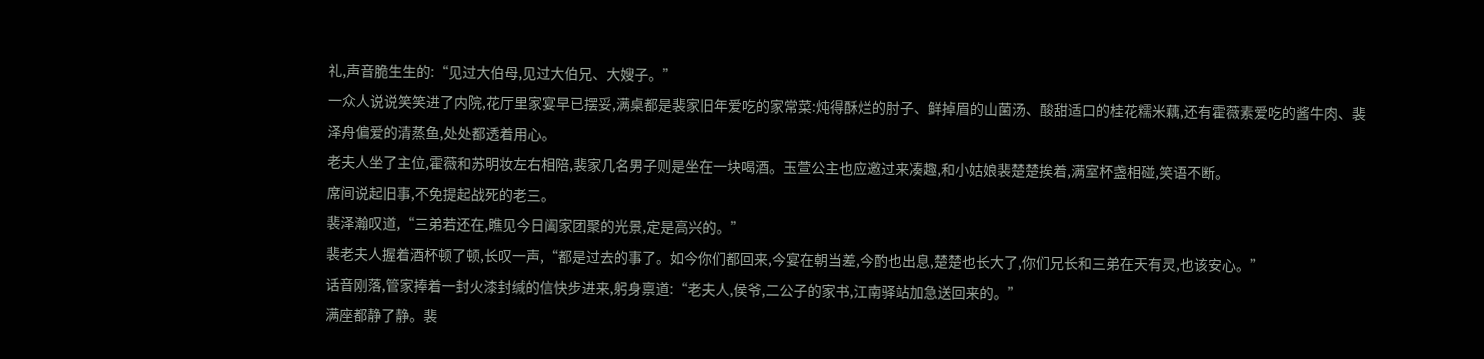礼,声音脆生生的:“见过大伯母,见过大伯兄、大嫂子。”
一众人说说笑笑进了内院,花厅里家宴早已摆妥,满桌都是裴家旧年爱吃的家常菜:炖得酥烂的肘子、鲜掉眉的山菌汤、酸甜适口的桂花糯米藕,还有霍薇素爱吃的酱牛肉、裴泽舟偏爱的清蒸鱼,处处都透着用心。
老夫人坐了主位,霍薇和苏明妆左右相陪,裴家几名男子则是坐在一块喝酒。玉萱公主也应邀过来凑趣,和小姑娘裴楚楚挨着,满室杯盏相碰,笑语不断。
席间说起旧事,不免提起战死的老三。
裴泽瀚叹道,“三弟若还在,瞧见今日阖家团聚的光景,定是高兴的。”
裴老夫人握着酒杯顿了顿,长叹一声,“都是过去的事了。如今你们都回来,今宴在朝当差,今酌也出息,楚楚也长大了,你们兄长和三弟在天有灵,也该安心。”
话音刚落,管家捧着一封火漆封缄的信快步进来,躬身禀道:“老夫人,侯爷,二公子的家书,江南驿站加急送回来的。”
满座都静了静。裴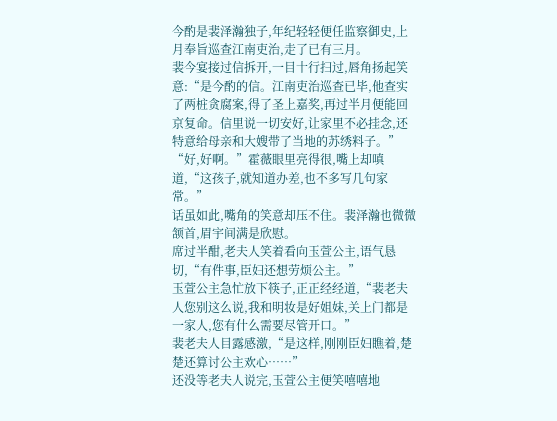今酌是裴泽瀚独子,年纪轻轻便任监察御史,上月奉旨巡查江南吏治,走了已有三月。
裴今宴接过信拆开,一目十行扫过,唇角扬起笑意:“是今酌的信。江南吏治巡查已毕,他查实了两桩贪腐案,得了圣上嘉奖,再过半月便能回京复命。信里说一切安好,让家里不必挂念,还特意给母亲和大嫂带了当地的苏绣料子。”
“好,好啊。”霍薇眼里亮得很,嘴上却嗔道,“这孩子,就知道办差,也不多写几句家常。”
话虽如此,嘴角的笑意却压不住。裴泽瀚也微微颔首,眉宇间满是欣慰。
席过半酣,老夫人笑着看向玉萱公主,语气恳切,“有件事,臣妇还想劳烦公主。”
玉萱公主急忙放下筷子,正正经经道,“裴老夫人您别这么说,我和明妆是好姐妹,关上门都是一家人,您有什么需要尽管开口。”
裴老夫人目露感激,“是这样,刚刚臣妇瞧着,楚楚还算讨公主欢心……”
还没等老夫人说完,玉萱公主便笑嘻嘻地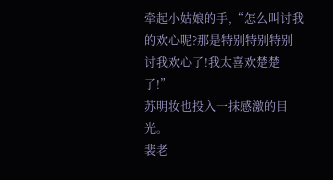牵起小姑娘的手,“怎么叫讨我的欢心呢?那是特别特别特别讨我欢心了!我太喜欢楚楚了!”
苏明妆也投入一抹感激的目光。
裴老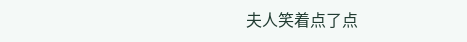夫人笑着点了点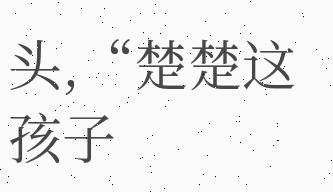头,“楚楚这孩子